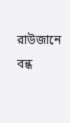রাউজানে বন্ধ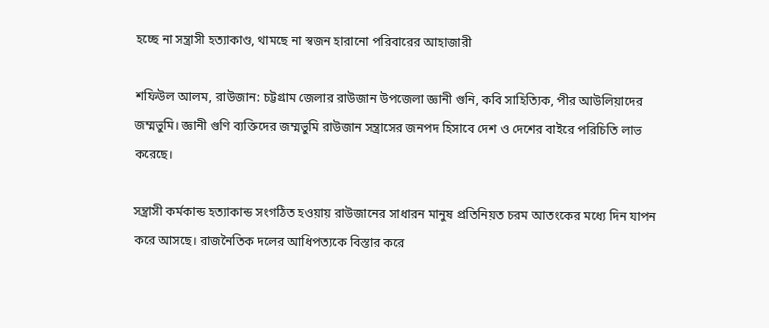হচ্ছে না সন্ত্রাসী হত্যাকাণ্ড, থামছে না স্বজন হারানো পরিবারের আহাজারী

শফিউল আলম, রাউজান: চট্টগ্রাম জেলার রাউজান উপজেলা জ্ঞানী গুনি, কবি সাহিত্যিক, পীর আউলিয়াদের জম্মভুমি। জ্ঞানী গুণি ব্যক্তিদের জম্মভুমি রাউজান সন্ত্রাসের জনপদ হিসাবে দেশ ও দেশের বাইরে পরিচিতি লাভ করেছে।

সন্ত্রাসী কর্মকান্ড হত্যাকান্ড সংগঠিত হওয়ায় রাউজানের সাধারন মানুষ প্রতিনিয়ত চরম আতংকের মধ্যে দিন যাপন করে আসছে। রাজনৈতিক দলের আধিপত্যকে বিস্তার করে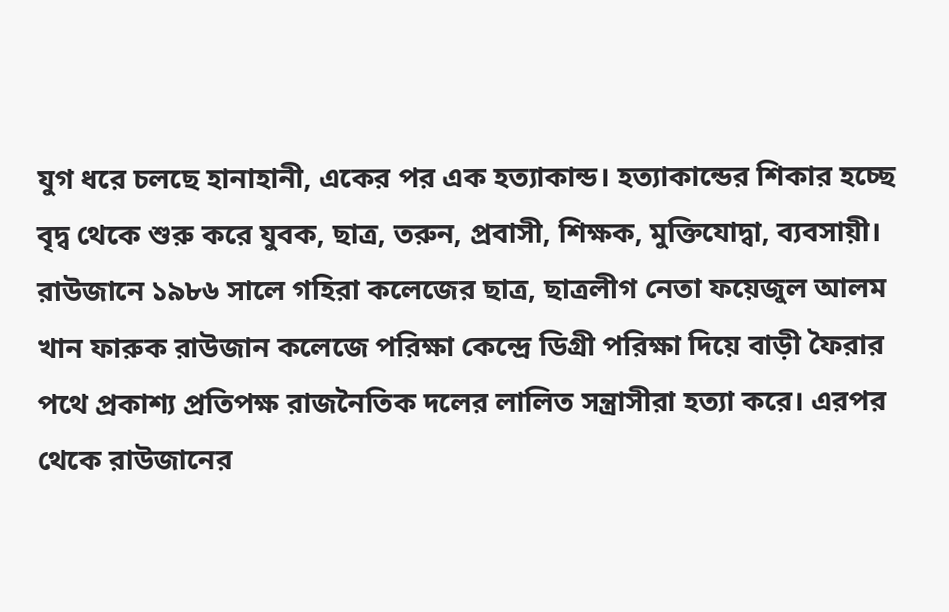যুগ ধরে চলছে হানাহানী, একের পর এক হত্যাকান্ড। হত্যাকান্ডের শিকার হচ্ছে বৃদ্ব থেকে শুরু করে যুবক, ছাত্র, তরুন, প্রবাসী, শিক্ষক, মুক্তিযোদ্বা, ব্যবসায়ী। রাউজানে ১৯৮৬ সালে গহিরা কলেজের ছাত্র, ছাত্রলীগ নেতা ফয়েজুল আলম খান ফারুক রাউজান কলেজে পরিক্ষা কেন্দ্রে ডিগ্রী পরিক্ষা দিয়ে বাড়ী ফৈরার পথে প্রকাশ্য প্রতিপক্ষ রাজনৈতিক দলের লালিত সন্ত্রাসীরা হত্যা করে। এরপর থেকে রাউজানের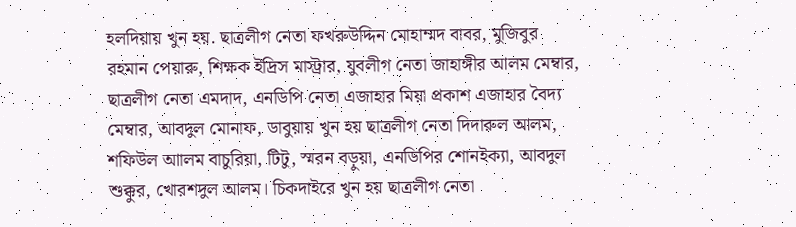হলদিয়ায় খুন হয়. ছাত্রলীগ নেতা ফখরুউদ্দিন মোহাম্মদ বাবর, মুজিবুর রহমান পেয়ারু, শিক্ষক ইদ্রিস মাস্ট্রার, যুবলীগ নেতা জাহাঙ্গীর আলম মেম্বার, ছাত্রলীগ নেতা এমদাদ, এনডিপি নেতা এজাহার মিয়া প্রকাশ এজাহার বৈদ্য মেম্বার, আবদুল মোনাফ, ডাবুয়ায় খুন হয় ছাত্রলীগ নেতা দিদারুল আলম, শফিউল আালম বাচুরিয়া, টিটু, স্মরন বড়ুয়া, এনডিপির শোনইক্যা, আবদুল শুক্কুর, খোরশদুল আলম। চিকদাইরে খুন হয় ছাত্রলীগ নেতা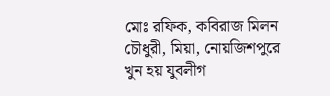মোঃ রফিক, কবিরাজ মিলন চৌধুরী, মিয়া, নোয়জিশপুরে খুন হয় যুবলীগ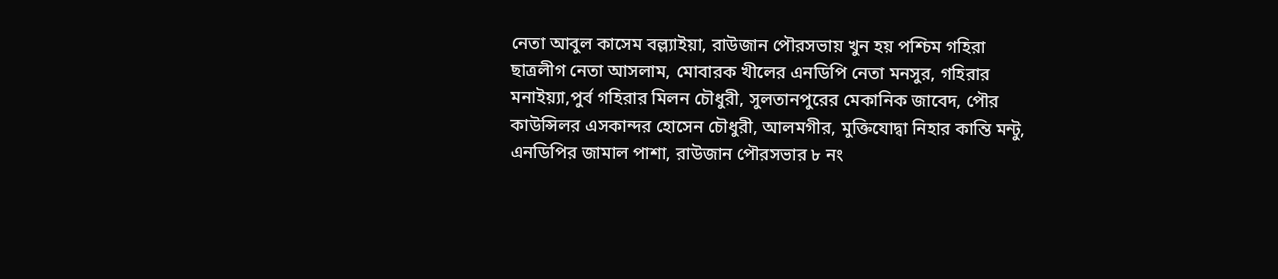নেতা আবুল কাসেম বল্ল্যাইয়া, রাউজান পৌরসভায় খুন হয় পশ্চিম গহিরা ছাত্রলীগ নেতা আসলাম, মোবারক খীলের এনডিপি নেতা মনসুর, গহিরার মনাইয়্যা,পুর্ব গহিরার মিলন চৌধুরী, সুলতানপুরের মেকানিক জাবেদ, পৌর কাউন্সিলর এসকান্দর হোসেন চৌধুরী, আলমগীর, মুক্তিযোদ্বা নিহার কান্তি মন্টু, এনডিপির জামাল পাশা, রাউজান পৌরসভার ৮ নং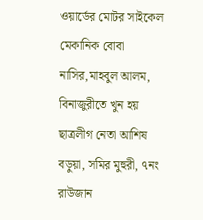ওয়ার্ডের মোটর সাইকেল মেকানিক বোবা নাসির,মাহবুল আলম, বিনাজুরীতে খুন হয় ছাত্রলীগ নেতা আশিষ বড়ুয়া, সমির মুহুরী, ৭নং রাউজান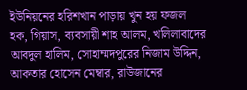ইউনিয়নের হরিশখান পাড়ায় খুন হয় ফজল হক, গিয়াস, ব্যবসায়ী শাহ আলম, খলিলাবাদের আবদুল হালিম, সোহাম্মদপুরের নিজাম উদ্দিন, আকতার হোসেন মেম্বার, রাউজানের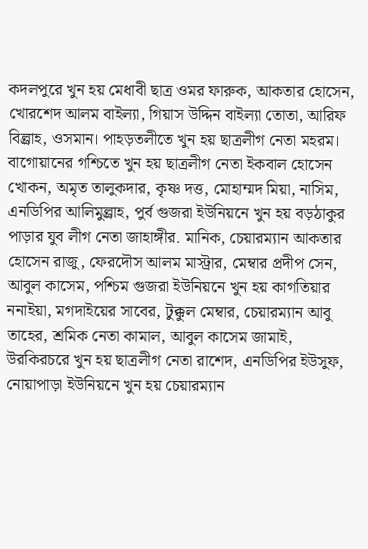কদলপুরে খুন হয় মেধাবী ছাত্র ওমর ফারুক, আকতার হোসেন, খোরশেদ আলম বাইল্যা, গিয়াস উদ্দিন বাইল্যা তোতা, আরিফ বিল্ল্রাহ, ওসমান। পাহড়তলীতে খুন হয় ছাত্রলীগ নেতা মহরম। বাগোয়ানের গশ্চিতে খুন হয় ছাত্রলীগ নেতা ইকবাল হোসেন খোকন, অমৃত তালুকদার, কৃষ্ণ দত্ত, মোহাম্মদ মিয়া, নাসিম, এনডিপির আলিমুল্ল্রাহ, পুর্ব গুজরা ইউনিয়নে খুন হয় বড়ঠাকুর পাড়ার যুব লীগ নেতা জাহাঙ্গীর. মানিক, চেয়ারম্যান আকতার হোসেন রাজু, ফেরদৌস আলম মাস্ট্রার, মেম্বার প্রদীপ সেন, আবুল কাসেম, পশ্চিম গুজরা ইউনিয়নে খুন হয় কাগতিয়ার ননাইয়া, মগদাইয়ের সাবের, টুক্কুল মেম্বার, চেয়ারম্যান আবু তাহের, শ্রমিক নেতা কামাল, আবুল কাসেম জামাই, উরকিরচরে খুন হয় ছাত্রলীগ নেতা রাশেদ, এনডিপির ইউসুফ, নোয়াপাড়া ইউনিয়নে খুন হয় চেয়ারম্যান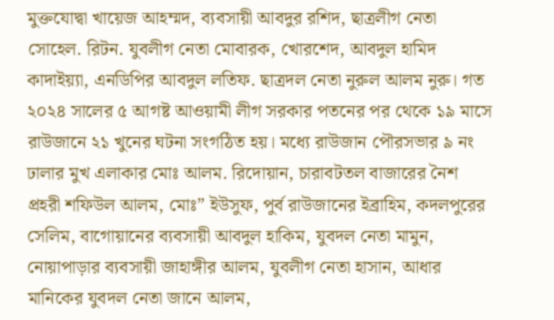মুক্তযোদ্বা খায়েজ আহম্মদ, ব্যবসায়ী আবদুর রশিদ, ছাত্রলীগ নেতা সোহেল. রিটন. যুবলীগ নেতা মোবারক, খোরশেদ, আবদুল হামিদ কাদাইয়্যা, এনডিপির আবদুল লতিফ. ছাত্রদল নেতা নুরুল আলম নুরু। গত ২০২৪ সালের ৫ আগষ্ট আওয়ামী লীগ সরকার পতনের পর থেকে ১৯ মাসে রাউজানে ২১ খুনের ঘটনা সংগঠিত হয়। মধ্যে রাউজান পৌরসভার ৯ নং ঢালার মুখ এলাকার মোঃ আলম. রিদোয়ান, চারাবটতল বাজারের নৈশ প্রহরী শফিউল আলম, মোঃ” ইউসুফ, পুর্ব রাউজানের ইব্রাহিম, কদলপুরের সেলিম, বাগোয়ানের ব্যবসায়ী আবদুল হাকিম, যুবদল নেতা মামুন, নোয়াপাড়ার ব্যবসায়ী জাহাঙ্গীর আলম, যুবলীগ নেতা হাসান, আধার মানিকের যুবদল নেতা জানে আলম,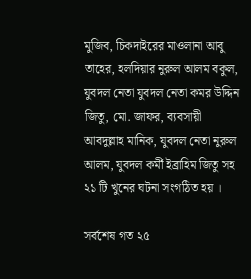মুজিব, চিকদাইরের মাওলানা আবু তাহের, হলদিয়ার নুরুল আলম বকুল, যুবদল নেতা যুবদল নেতা কমর উদ্দিন জিতু, মো. জাফর, ব্যবসায়ী আবদুল্লাহ মানিক, যুবদল নেতা নুরুল আলম, যুবদল কর্মী ইব্রাহিম জিতু সহ ২১ টি খুনের ঘটনা সংগঠিত হয় ।

সর্বশেষ গত ২৫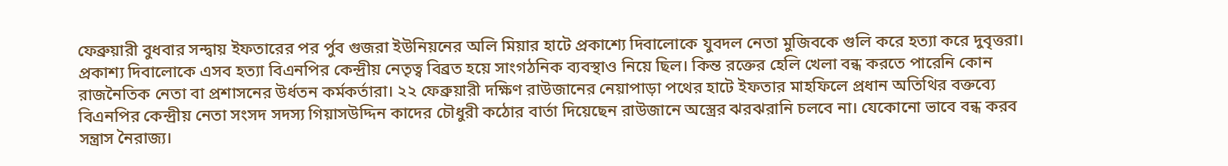ফেব্রুয়ারী বুধবার সন্দ্বায় ইফতারের পর র্পুব গুজরা ইউনিয়নের অলি মিয়ার হাটে প্রকাশ্যে দিবালোকে যুবদল নেতা মুজিবকে গুলি করে হত্যা করে দুবৃত্তরা। প্রকাশ্য দিবালোকে এসব হত্যা বিএনপির কেন্দ্রীয় নেতৃত্ব বিব্রত হয়ে সাংগঠনিক ব্যবস্থাও নিয়ে ছিল। কিন্ত রক্তের হেলি খেলা বন্ধ করতে পারেনি কোন রাজনৈতিক নেতা বা প্রশাসনের উর্ধতন কর্মকর্তারা। ২২ ফেব্রুয়ারী দক্ষিণ রাউজানের নেয়াপাড়া পথের হাটে ইফতার মাহফিলে প্রধান অতিথির বক্তব্যে বিএনপির কেন্দ্রীয় নেতা সংসদ সদস্য গিয়াসউদ্দিন কাদের চৌধুরী কঠোর বার্তা দিয়েছেন রাউজানে অস্ত্রের ঝরঝরানি চলবে না। যেকোনো ভাবে বন্ধ করব সন্ত্রাস নৈরাজ্য।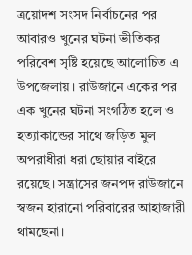ত্রয়োদশ সংসদ নির্বাচনের পর আবারও খুনের ঘটনা ভীতিকর পরিবেশ সৃষ্টি হয়েছে আলোচিত এ উপজেলায়। রাউজানে একের পর এক খুনের ঘটনা সংগঠিত হলে ও হত্যাকান্ডের সাথে জড়িত মুল অপরাধীরা ধরা ছোয়ার বাইরে রয়েছে। সন্ত্রাসের জনপদ রাউজানে স্বজন হারানো পরিবারের আহাজারী থামছেনা।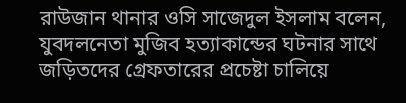রাউজান থানার ওসি সাজেদুল ইসলাম বলেন, যুবদলনেতা মুজিব হত্যাকান্ডের ঘটনার সাথে জড়িতদের গ্রেফতারের প্রচেষ্টা চালিয়ে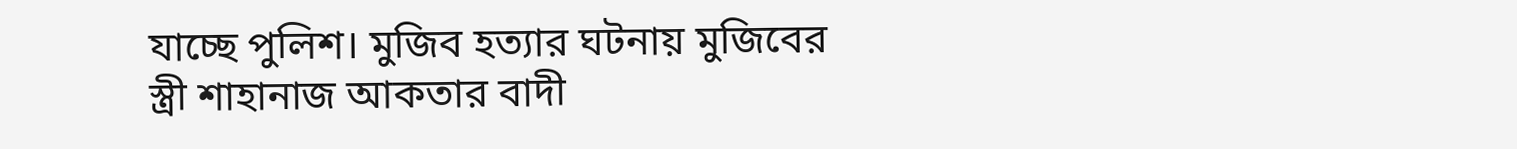যাচ্ছে পুলিশ। মুজিব হত্যার ঘটনায় মুজিবের স্ত্রী শাহানাজ আকতার বাদী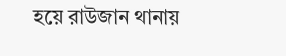হয়ে রাউজান থানায়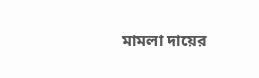মামলা দায়ের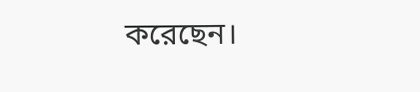করেছেন।